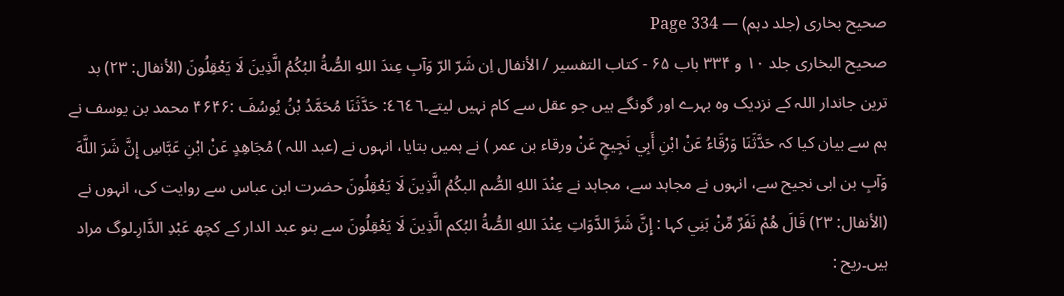صحیح بخاری (جلد دہم) — Page 334
صحیح البخاری جلد ۱۰ و ۳۳۴ باب ۶۵ - کتاب التفسير / الأنفال اِن شَرّ الرّ وَآبِ عِندَ اللهِ الصُّةُ البُكُمُ الَّذِينَ لَا يَعْقِلُونَ (الأنفال: ٢٣) بد ترین جاندار اللہ کے نزدیک وہ بہرے اور گونگے ہیں جو عقل سے کام نہیں لیتے۔٤٦٤٦: حَدَّثَنَا مُحَمَّدُ بْنُ يُوسُفَ :۴۶۴۶ محمد بن یوسف نے ہم سے بیان کیا کہ حَدَّثَنَا وَرْقَاءُ عَنْ ابْنِ أَبِي نَجِيحٍ عَنْ ورقاء بن عمر ) نے ہمیں بتایا، انہوں نے (عبد اللہ ) مُجَاهِدٍ عَنْ ابْنِ عَبَّاسِ إِنَّ شَرَ اللَّهَ وَآبِ بن ابی نجیح سے، انہوں نے مجاہد سے، مجاہد نے عِنْدَ اللهِ الصُّم البكُمُ الَّذِينَ لَا يَعْقِلُونَ حضرت ابن عباس سے روایت کی، انہوں نے (الأنفال: ٢٣) قَالَ هُمْ نَفَرٌ مِّنْ بَنِي کہا : إِنَّ شَرَّ الدَّوَاتِ عِنْدَ اللهِ الصُّةُ البُكم الَّذِينَ لَا يَعْقِلُونَ سے بنو عبد الدار کے کچھ عَبْدِ الدَّارِ۔لوگ مراد ہیں۔ريح :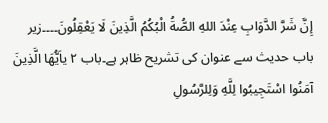إِنَّ شَرَّ الدَّوَابِ عِنْدَ اللهِ الصُّةُ الْبُكُمُ الَّذِينَ لَا يَعْقِلُونَ۔۔۔۔زیر باب حدیث سے عنوان کی تشریح ظاہر ہے۔باب ۲ ياَيُّهَا الَّذِينَ آمَنُوا اسْتَجِيبُوا لِلَّهِ وَلِلرَّسُولِ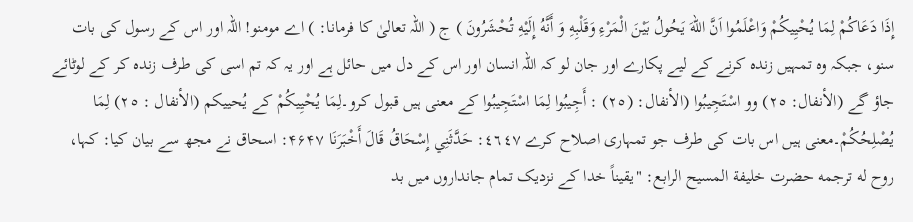إِذَا دَعَاكُمْ لِمَا يُحْيِيكُمْ وَاعْلَمُوا اَنَّ اللهَ يَحُولُ بَيْنَ الْمَرْءِ وَقَلْبِهِ وَ أَنَّهُ إِلَيْهِ تُحْشَرُونَ ) ج ( اللہ تعالیٰ کا فرمانا: ) اے مومنو! اللہ اور اس کے رسول کی بات سنو، جبکہ وہ تمہیں زندہ کرنے کے لیے پکارے اور جان لو کہ اللہ انسان اور اس کے دل میں حائل ہے اور یہ کہ تم اسی کی طرف زندہ کر کے لوٹائے جاؤ گے (الأنفال: ٢٥) وو اسْتَجِيبُوا (الأنفال: (٢٥) : أَجِيبُوا لِمَا اسْتَجِيبُوا کے معنی ہیں قبول کرو۔لِمَا يُحْيِيكُمْ کے يُحييكم (الأنفال : ٢٥) لِمَا يُصْلِحُكُمْ۔معنی ہیں اس بات کی طرف جو تمہاری اصلاح کرے ٤٦٤٧: حَدَّثَنِي إِسْحَاقُ قَالَ أَخْبَرَنَا ۴۶۴۷: اسحاق نے مجھ سے بیان کیا: کہا، روح له ترجمه حضرت خلیفة المسیح الرابع: "یقیناً خدا کے نزدیک تمام جانداروں میں بد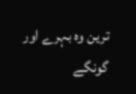ترین وہ بہرے اور گونگے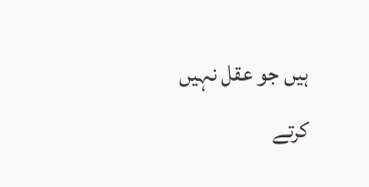ہیں جو عقل نہیں کرتے